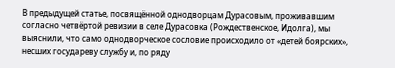В предыдущей статье, посвящённой однодворцам Дурасовым, проживавшим согласно четвёртой ревизии в селе Дурасовка (Рождественское, Идолга), мы выяснили, что само однодворческое сословие происходило от «детей боярских», несших государеву службу и, по ряду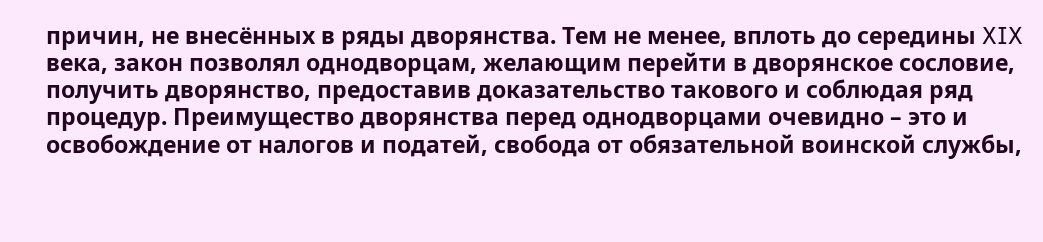причин, не внесённых в ряды дворянства. Тем не менее, вплоть до середины XIX века, закон позволял однодворцам, желающим перейти в дворянское сословие, получить дворянство, предоставив доказательство такового и соблюдая ряд процедур. Преимущество дворянства перед однодворцами очевидно – это и освобождение от налогов и податей, свобода от обязательной воинской службы,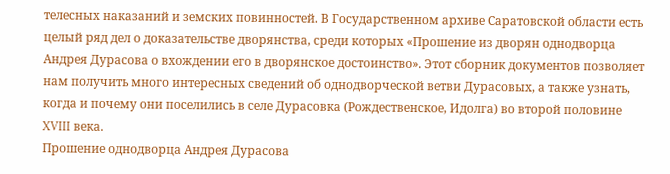телесных наказаний и земских повинностей. В Государственном архиве Саратовской области есть целый ряд дел о доказательстве дворянства, среди которых «Прошение из дворян однодворца Андрея Дурасова о вхождении его в дворянское достоинство». Этот сборник документов позволяет нам получить много интересных сведений об однодворческой ветви Дурасовых, а также узнать, когда и почему они поселились в селе Дурасовка (Рождественское, Идолга) во второй половине XVIII века.
Прошение однодворца Андрея Дурасова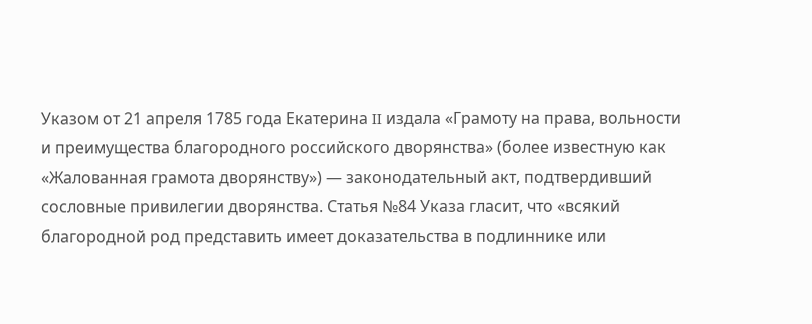Указом от 21 апреля 1785 года Екатерина II издала «Грамоту на права, вольности и преимущества благородного российского дворянства» (более известную как «Жалованная грамота дворянству») — законодательный акт, подтвердивший сословные привилегии дворянства. Статья №84 Указа гласит, что «всякий благородной род представить имеет доказательства в подлиннике или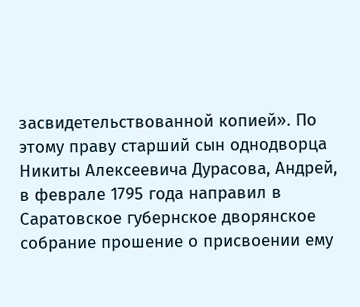засвидетельствованной копией». По этому праву старший сын однодворца Никиты Алексеевича Дурасова, Андрей, в феврале 1795 года направил в Саратовское губернское дворянское собрание прошение о присвоении ему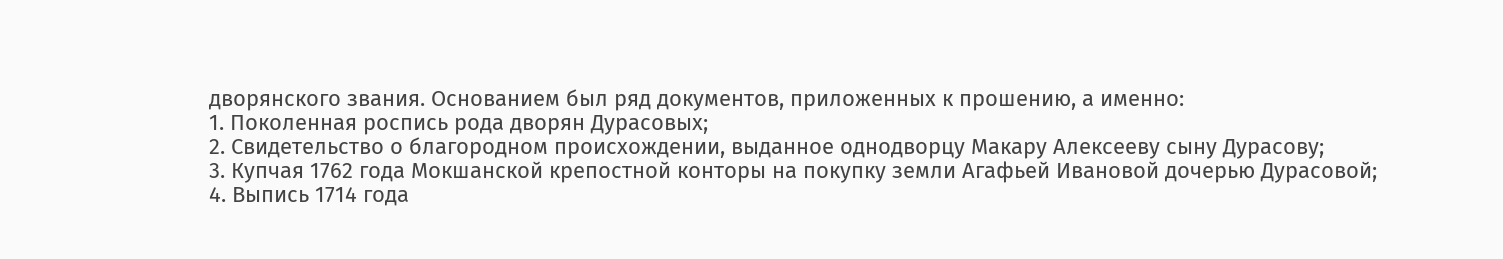дворянского звания. Основанием был ряд документов, приложенных к прошению, а именно:
1. Поколенная роспись рода дворян Дурасовых;
2. Свидетельство о благородном происхождении, выданное однодворцу Макару Алексееву сыну Дурасову;
3. Купчая 1762 года Мокшанской крепостной конторы на покупку земли Агафьей Ивановой дочерью Дурасовой;
4. Выпись 1714 года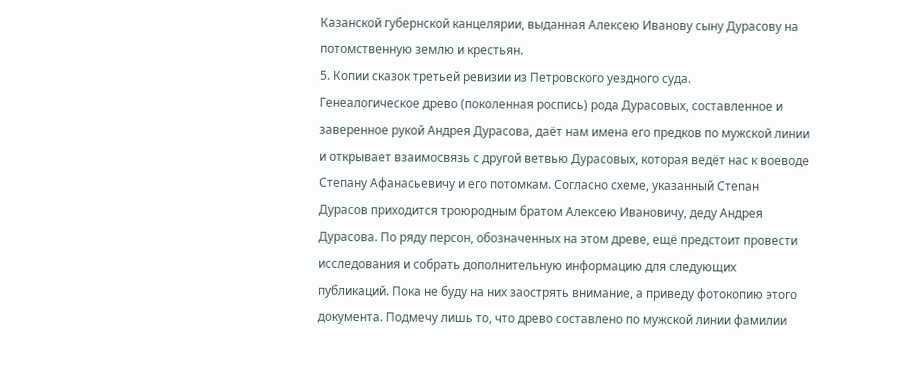Казанской губернской канцелярии, выданная Алексею Иванову сыну Дурасову на потомственную землю и крестьян.
5. Копии сказок третьей ревизии из Петровского уездного суда.
Генеалогическое древо (поколенная роспись) рода Дурасовых, составленное и заверенное рукой Андрея Дурасова, даёт нам имена его предков по мужской линии и открывает взаимосвязь с другой ветвью Дурасовых, которая ведёт нас к воеводе Степану Афанасьевичу и его потомкам. Согласно схеме, указанный Степан Дурасов приходится троюродным братом Алексею Ивановичу, деду Андрея Дурасова. По ряду персон, обозначенных на этом древе, ещё предстоит провести исследования и собрать дополнительную информацию для следующих публикаций. Пока не буду на них заострять внимание, а приведу фотокопию этого документа. Подмечу лишь то, что древо составлено по мужской линии фамилии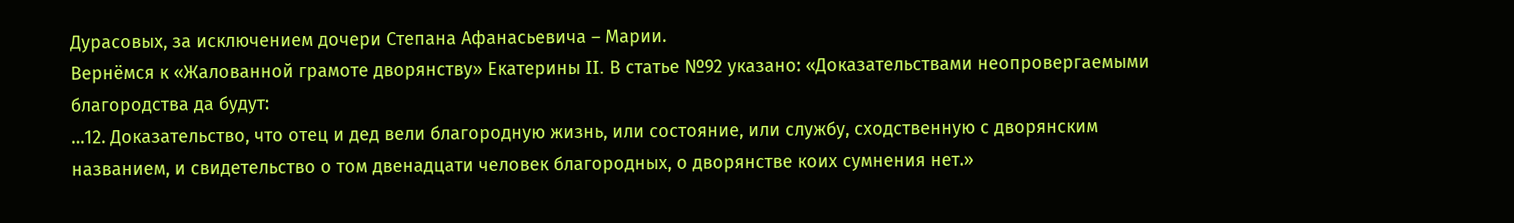Дурасовых, за исключением дочери Степана Афанасьевича – Марии.
Вернёмся к «Жалованной грамоте дворянству» Екатерины II. В статье №92 указано: «Доказательствами неопровергаемыми благородства да будут:
…12. Доказательство, что отец и дед вели благородную жизнь, или состояние, или службу, сходственную с дворянским названием, и свидетельство о том двенадцати человек благородных, о дворянстве коих сумнения нет.»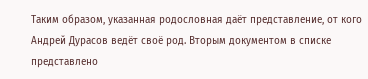Таким образом, указанная родословная даёт представление, от кого Андрей Дурасов ведёт своё род. Вторым документом в списке представлено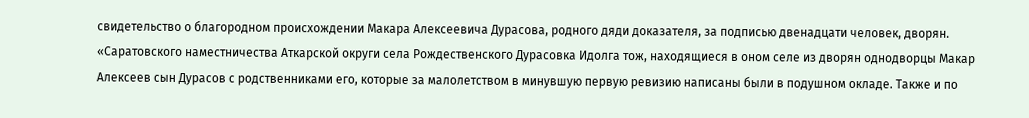свидетельство о благородном происхождении Макара Алексеевича Дурасова, родного дяди доказателя, за подписью двенадцати человек, дворян.
«Саратовского наместничества Аткарской округи села Рождественского Дурасовка Идолга тож, находящиеся в оном селе из дворян однодворцы Макар Алексеев сын Дурасов с родственниками его, которые за малолетством в минувшую первую ревизию написаны были в подушном окладе. Также и по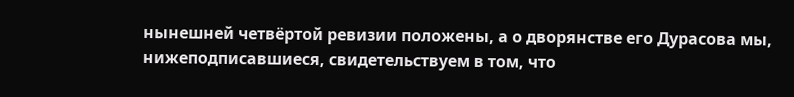нынешней четвёртой ревизии положены, а о дворянстве его Дурасова мы, нижеподписавшиеся, свидетельствуем в том, что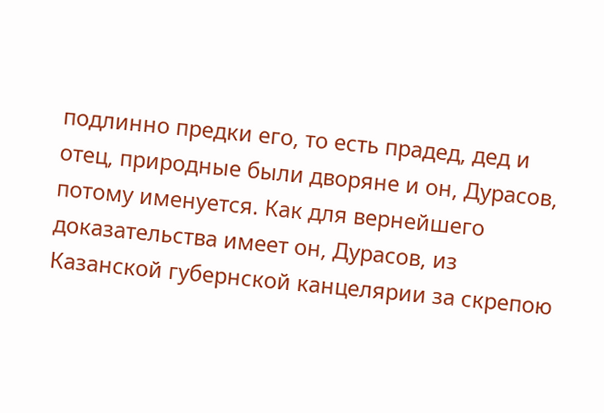подлинно предки его, то есть прадед, дед и отец, природные были дворяне и он, Дурасов, потому именуется. Как для вернейшего доказательства имеет он, Дурасов, из Казанской губернской канцелярии за скрепою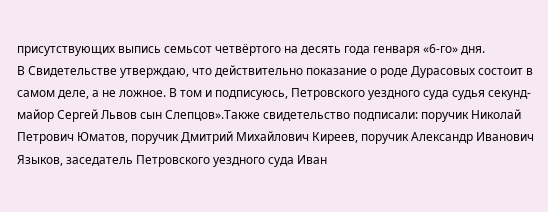присутствующих выпись семьсот четвёртого на десять года генваря «6-го» дня.
В Свидетельстве утверждаю, что действительно показание о роде Дурасовых состоит в самом деле, а не ложное. В том и подписуюсь, Петровского уездного суда судья секунд-майор Сергей Львов сын Слепцов».Также свидетельство подписали: поручик Николай Петрович Юматов, поручик Дмитрий Михайлович Киреев, поручик Александр Иванович Языков, заседатель Петровского уездного суда Иван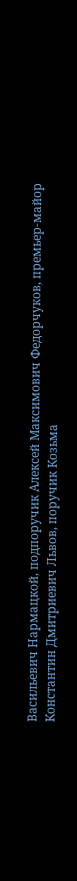Васильевич Нармацкой, подпоручик Алексей Максимович Федорчуков, премьер-майор Константин Дмитриевич Львов, поручик Козьма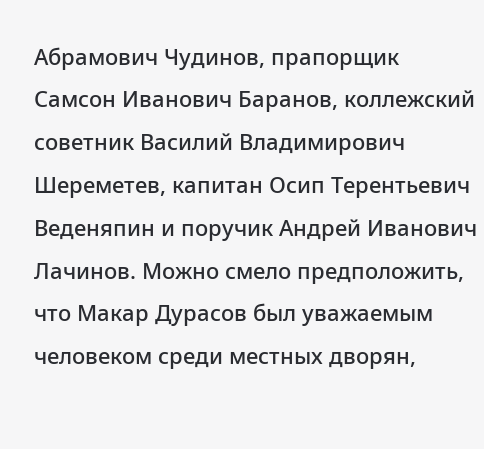Абрамович Чудинов, прапорщик Самсон Иванович Баранов, коллежский советник Василий Владимирович Шереметев, капитан Осип Терентьевич Веденяпин и поручик Андрей Иванович Лачинов. Можно смело предположить, что Макар Дурасов был уважаемым человеком среди местных дворян,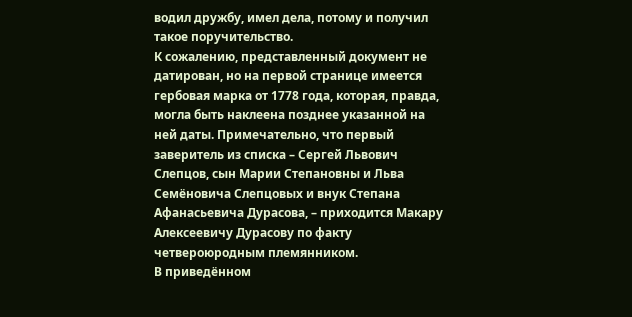водил дружбу, имел дела, потому и получил такое поручительство.
К сожалению, представленный документ не датирован, но на первой странице имеется гербовая марка от 1778 года, которая, правда, могла быть наклеена позднее указанной на ней даты. Примечательно, что первый заверитель из списка – Сергей Львович Слепцов, сын Марии Степановны и Льва Семёновича Слепцовых и внук Степана Афанасьевича Дурасова, – приходится Макару Алексеевичу Дурасову по факту четвероюродным племянником.
В приведённом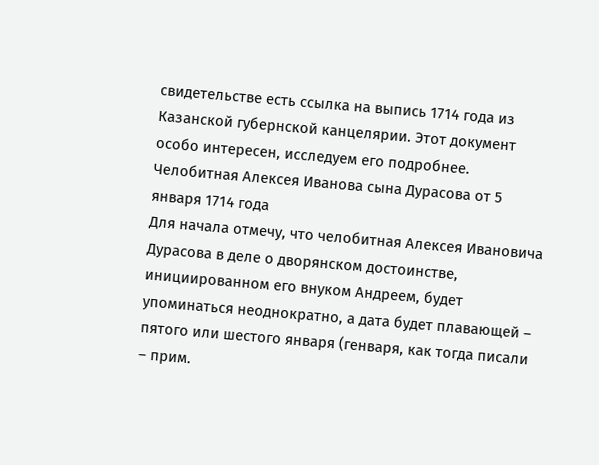свидетельстве есть ссылка на выпись 1714 года из Казанской губернской канцелярии. Этот документ особо интересен, исследуем его подробнее.
Челобитная Алексея Иванова сына Дурасова от 5 января 1714 года
Для начала отмечу, что челобитная Алексея Ивановича Дурасова в деле о дворянском достоинстве, инициированном его внуком Андреем, будет упоминаться неоднократно, а дата будет плавающей – пятого или шестого января (генваря, как тогда писали – прим.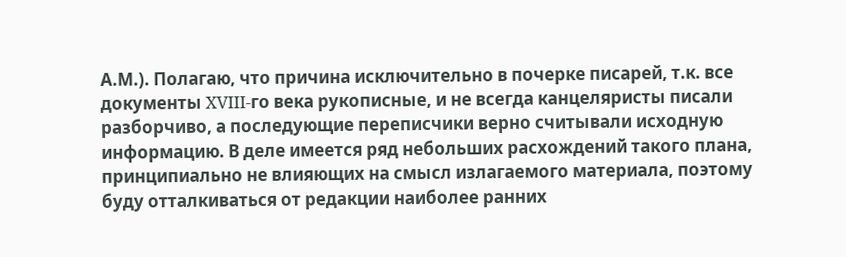А.М.). Полагаю, что причина исключительно в почерке писарей, т.к. все документы XVIII-го века рукописные, и не всегда канцеляристы писали разборчиво, а последующие переписчики верно считывали исходную информацию. В деле имеется ряд небольших расхождений такого плана, принципиально не влияющих на смысл излагаемого материала, поэтому буду отталкиваться от редакции наиболее ранних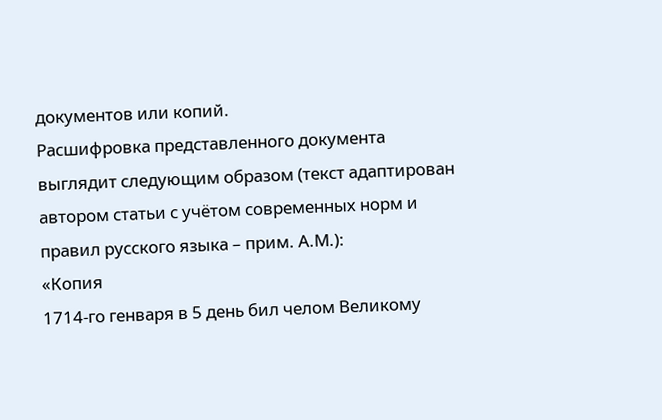документов или копий.
Расшифровка представленного документа выглядит следующим образом (текст адаптирован автором статьи с учётом современных норм и правил русского языка – прим. А.М.):
«Копия
1714-го генваря в 5 день бил челом Великому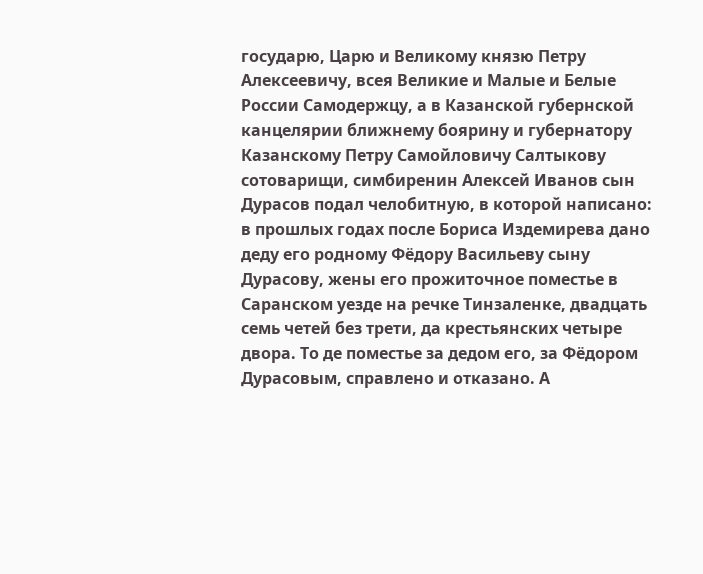государю, Царю и Великому князю Петру Алексеевичу, всея Великие и Малые и Белые России Самодержцу, а в Казанской губернской канцелярии ближнему боярину и губернатору Казанскому Петру Самойловичу Салтыкову сотоварищи, симбиренин Алексей Иванов сын Дурасов подал челобитную, в которой написано: в прошлых годах после Бориса Издемирева дано деду его родному Фёдору Васильеву сыну Дурасову, жены его прожиточное поместье в Саранском уезде на речке Тинзаленке, двадцать семь четей без трети, да крестьянских четыре двора. То де поместье за дедом его, за Фёдором Дурасовым, справлено и отказано. А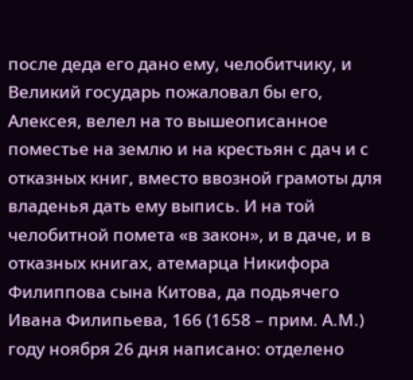после деда его дано ему, челобитчику, и Великий государь пожаловал бы его, Алексея, велел на то вышеописанное поместье на землю и на крестьян с дач и с отказных книг, вместо ввозной грамоты для владенья дать ему выпись. И на той челобитной помета «в закон», и в даче, и в отказных книгах, атемарца Никифора Филиппова сына Китова, да подьячего Ивана Филипьева, 166 (1658 – прим. А.М.) году ноября 26 дня написано: отделено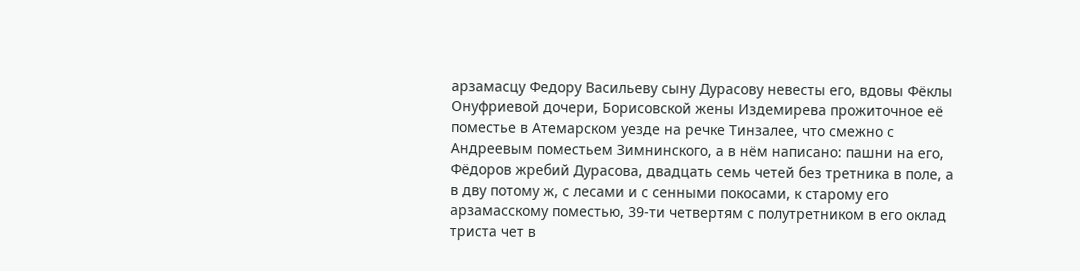арзамасцу Федору Васильеву сыну Дурасову невесты его, вдовы Фёклы Онуфриевой дочери, Борисовской жены Издемирева прожиточное её поместье в Атемарском уезде на речке Тинзалее, что смежно с Андреевым поместьем Зимнинского, а в нём написано: пашни на его, Фёдоров жребий Дурасова, двадцать семь четей без третника в поле, а в дву потому ж, с лесами и с сенными покосами, к старому его арзамасскому поместью, 39-ти четвертям с полутретником в его оклад триста чет в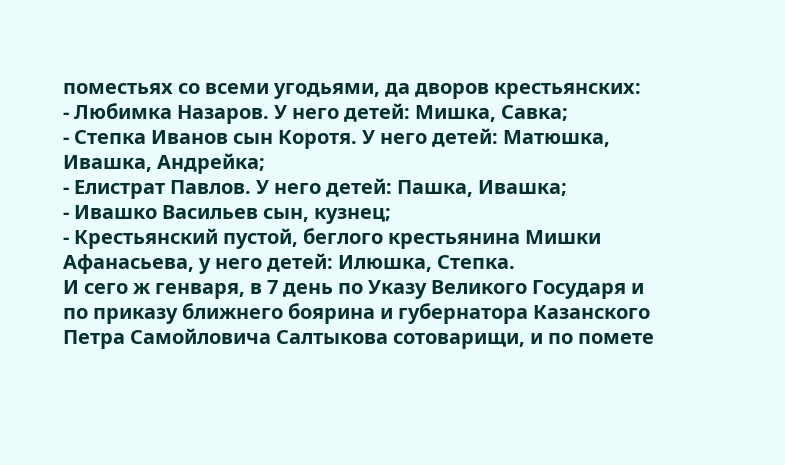поместьях со всеми угодьями, да дворов крестьянских:
- Любимка Назаров. У него детей: Мишка, Савка;
- Степка Иванов сын Коротя. У него детей: Матюшка, Ивашка, Андрейка;
- Елистрат Павлов. У него детей: Пашка, Ивашка;
- Ивашко Васильев сын, кузнец;
- Крестьянский пустой, беглого крестьянина Мишки Афанасьева, у него детей: Илюшка, Степка.
И сего ж генваря, в 7 день по Указу Великого Государя и по приказу ближнего боярина и губернатора Казанского Петра Самойловича Салтыкова сотоварищи, и по помете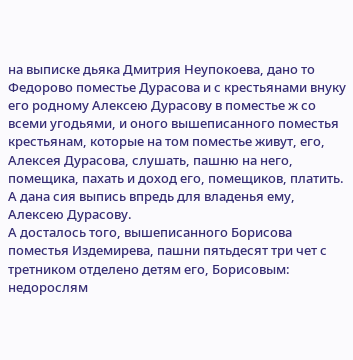на выписке дьяка Дмитрия Неупокоева, дано то Федорово поместье Дурасова и с крестьянами внуку его родному Алексею Дурасову в поместье ж со всеми угодьями, и оного вышеписанного поместья крестьянам, которые на том поместье живут, его, Алексея Дурасова, слушать, пашню на него, помещика, пахать и доход его, помещиков, платить. А дана сия выпись впредь для владенья ему, Алексею Дурасову.
А досталось того, вышеписанного Борисова поместья Издемирева, пашни пятьдесят три чет с третником отделено детям его, Борисовым: недорослям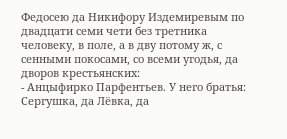Федосею да Никифору Издемиревым по двадцати семи чети без третника человеку, в поле, а в дву потому ж, с сенными покосами, со всеми угодья, да дворов крестьянских:
- Анцыфирко Парфентьев. У него братья: Сергушка, да Лёвка, да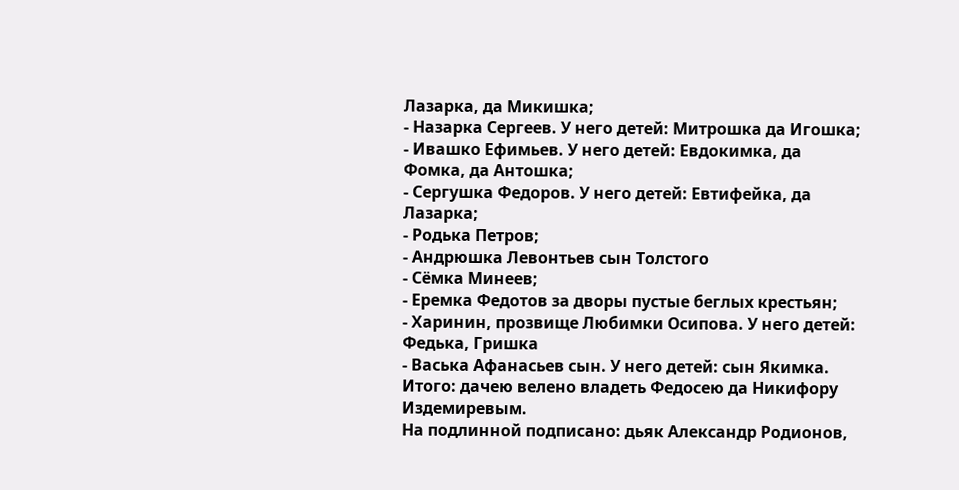Лазарка, да Микишка;
- Назарка Сергеев. У него детей: Митрошка да Игошка;
- Ивашко Ефимьев. У него детей: Евдокимка, да Фомка, да Антошка;
- Сергушка Федоров. У него детей: Евтифейка, да Лазарка;
- Родька Петров;
- Андрюшка Левонтьев сын Толстого
- Сёмка Минеев;
- Еремка Федотов за дворы пустые беглых крестьян;
- Харинин, прозвище Любимки Осипова. У него детей: Федька, Гришка
- Васька Афанасьев сын. У него детей: сын Якимка.
Итого: дачею велено владеть Федосею да Никифору Издемиревым.
На подлинной подписано: дьяк Александр Родионов,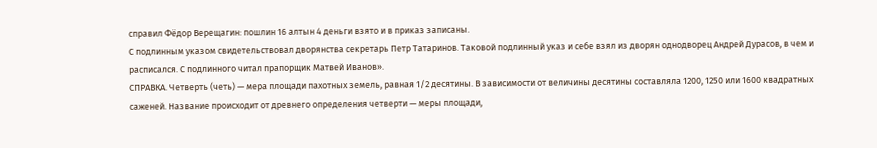справил Фёдор Верещагин: пошлин 16 алтын 4 деньги взято и в приказ записаны.
С подлинным указом свидетельствовал дворянства секретарь Петр Татаринов. Таковой подлинный указ и себе взял из дворян однодворец Андрей Дурасов, в чем и расписался. С подлинного читал прапорщик Матвей Иванов».
СПРАВКА. Четверть (четь) — мера площади пахотных земель, равная 1/2 десятины. В зависимости от величины десятины составляла 1200, 1250 или 1600 квадратных саженей. Название происходит от древнего определения четверти — меры площади,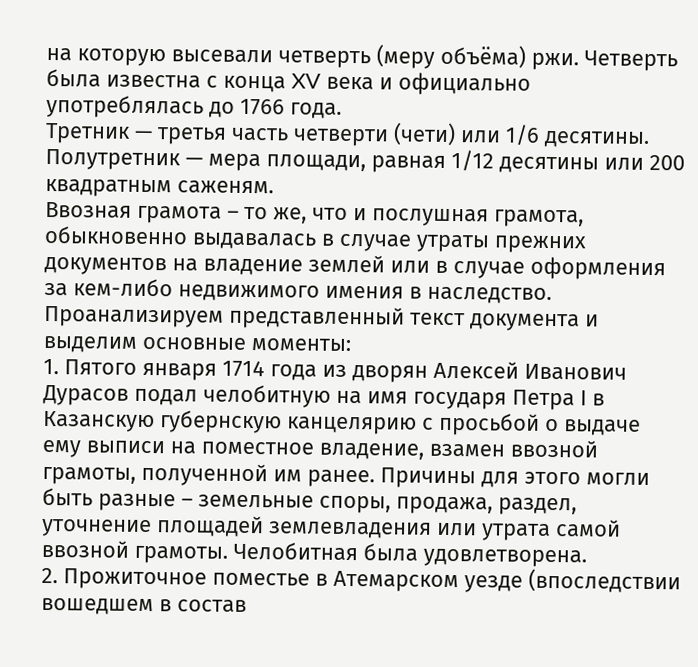на которую высевали четверть (меру объёма) ржи. Четверть была известна с конца XV века и официально употреблялась до 1766 года.
Третник — третья часть четверти (чети) или 1/6 десятины. Полутретник — мера площади, равная 1/12 десятины или 200 квадратным саженям.
Ввозная грамота – то же, что и послушная грамота, обыкновенно выдавалась в случае утраты прежних документов на владение землей или в случае оформления за кем-либо недвижимого имения в наследство.
Проанализируем представленный текст документа и выделим основные моменты:
1. Пятого января 1714 года из дворян Алексей Иванович Дурасов подал челобитную на имя государя Петра I в Казанскую губернскую канцелярию с просьбой о выдаче ему выписи на поместное владение, взамен ввозной грамоты, полученной им ранее. Причины для этого могли быть разные – земельные споры, продажа, раздел, уточнение площадей землевладения или утрата самой ввозной грамоты. Челобитная была удовлетворена.
2. Прожиточное поместье в Атемарском уезде (впоследствии вошедшем в состав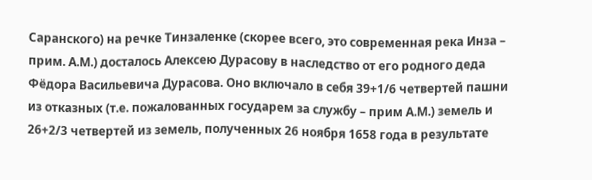Саранского) на речке Тинзаленке (скорее всего, это современная река Инза – прим. А.М.) досталось Алексею Дурасову в наследство от его родного деда Фёдора Васильевича Дурасова. Оно включало в себя 39+1/6 четвертей пашни из отказных (т.е. пожалованных государем за службу – прим А.М.) земель и 26+2/3 четвертей из земель, полученных 26 ноября 1658 года в результате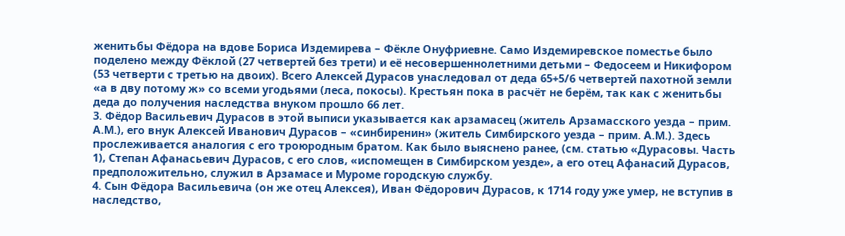женитьбы Фёдора на вдове Бориса Издемирева – Фёкле Онуфриевне. Само Издемиревское поместье было поделено между Фёклой (27 четвертей без трети) и её несовершеннолетними детьми – Федосеем и Никифором (53 четверти с третью на двоих). Всего Алексей Дурасов унаследовал от деда 65+5/6 четвертей пахотной земли «а в дву потому ж» со всеми угодьями (леса, покосы). Крестьян пока в расчёт не берём, так как с женитьбы деда до получения наследства внуком прошло 66 лет.
3. Фёдор Васильевич Дурасов в этой выписи указывается как арзамасец (житель Арзамасского уезда – прим. А.М.), его внук Алексей Иванович Дурасов – «синбиренин» (житель Симбирского уезда – прим. А.М.). Здесь прослеживается аналогия с его троюродным братом. Как было выяснено ранее, (см. статью «Дурасовы. Часть 1), Степан Афанасьевич Дурасов, с его слов, «испомещен в Симбирском уезде», а его отец Афанасий Дурасов, предположительно, служил в Арзамасе и Муроме городскую службу.
4. Сын Фёдора Васильевича (он же отец Алексея), Иван Фёдорович Дурасов, к 1714 году уже умер, не вступив в наследство,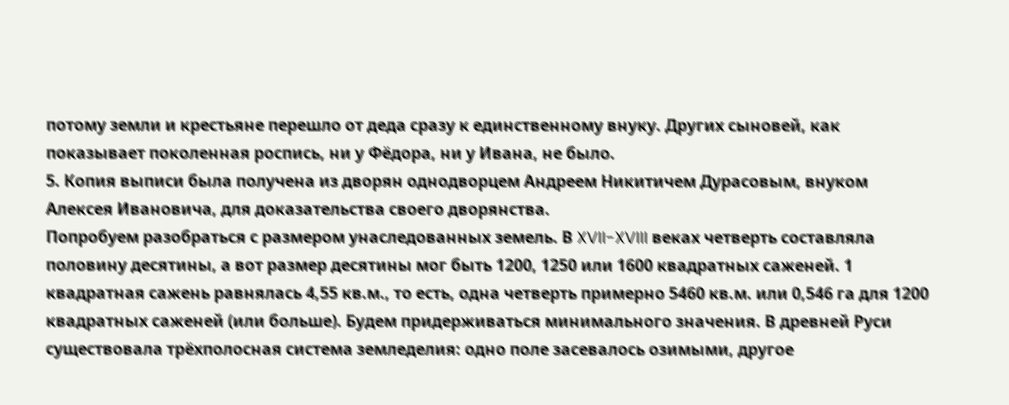потому земли и крестьяне перешло от деда сразу к единственному внуку. Других сыновей, как показывает поколенная роспись, ни у Фёдора, ни у Ивана, не было.
5. Копия выписи была получена из дворян однодворцем Андреем Никитичем Дурасовым, внуком Алексея Ивановича, для доказательства своего дворянства.
Попробуем разобраться с размером унаследованных земель. В XVII-XVIII веках четверть составляла половину десятины, а вот размер десятины мог быть 1200, 1250 или 1600 квадратных саженей. 1 квадратная сажень равнялась 4,55 кв.м., то есть, одна четверть примерно 5460 кв.м. или 0,546 га для 1200 квадратных саженей (или больше). Будем придерживаться минимального значения. В древней Руси существовала трёхполосная система земледелия: одно поле засевалось озимыми, другое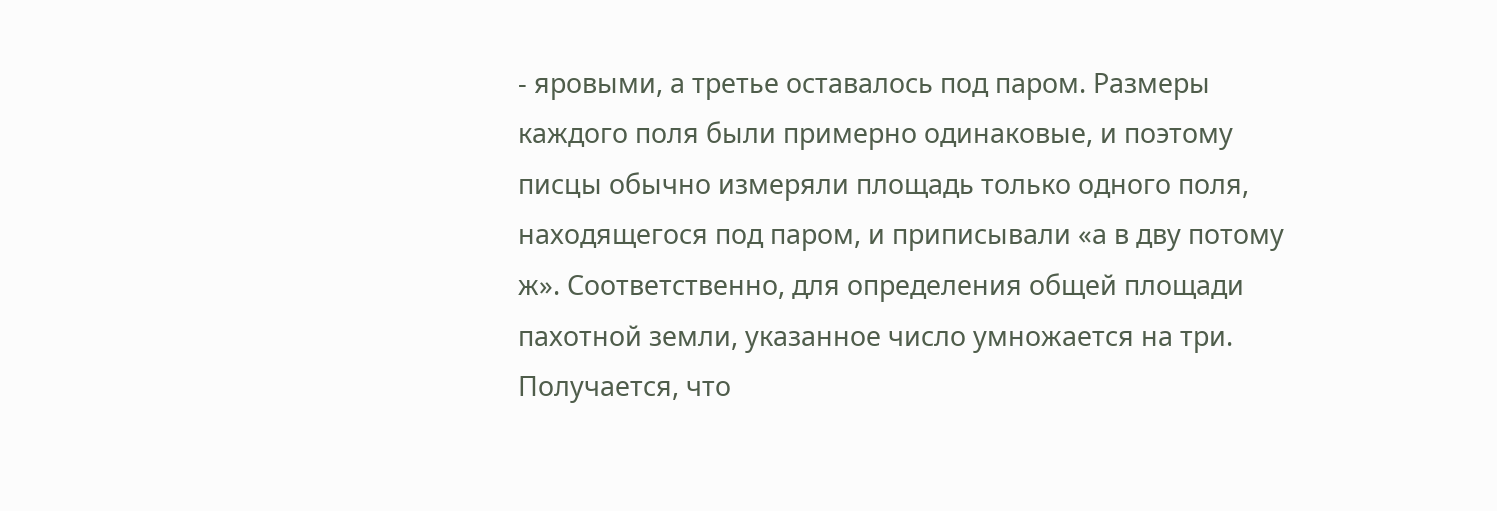- яровыми, а третье оставалось под паром. Размеры каждого поля были примерно одинаковые, и поэтому писцы обычно измеряли площадь только одного поля, находящегося под паром, и приписывали «а в дву потому ж». Соответственно, для определения общей площади пахотной земли, указанное число умножается на три. Получается, что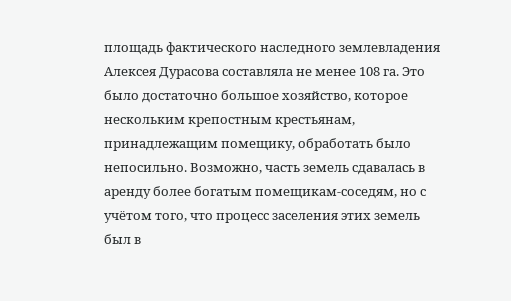площадь фактического наследного землевладения Алексея Дурасова составляла не менее 108 га. Это было достаточно большое хозяйство, которое нескольким крепостным крестьянам, принадлежащим помещику, обработать было непосильно. Возможно, часть земель сдавалась в аренду более богатым помещикам-соседям, но с учётом того, что процесс заселения этих земель был в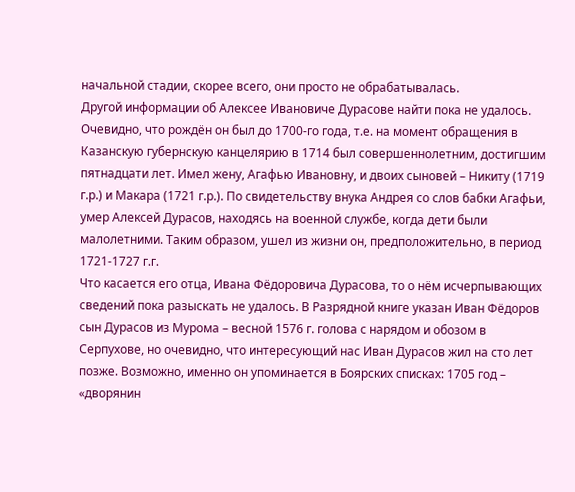начальной стадии, скорее всего, они просто не обрабатывалась.
Другой информации об Алексее Ивановиче Дурасове найти пока не удалось. Очевидно, что рождён он был до 1700-го года, т.е. на момент обращения в Казанскую губернскую канцелярию в 1714 был совершеннолетним, достигшим пятнадцати лет. Имел жену, Агафью Ивановну, и двоих сыновей – Никиту (1719 г.р.) и Макара (1721 г.р.). По свидетельству внука Андрея со слов бабки Агафьи, умер Алексей Дурасов, находясь на военной службе, когда дети были малолетними. Таким образом, ушел из жизни он, предположительно, в период 1721-1727 г.г.
Что касается его отца, Ивана Фёдоровича Дурасова, то о нём исчерпывающих сведений пока разыскать не удалось. В Разрядной книге указан Иван Фёдоров сын Дурасов из Мурома – весной 1576 г. голова с нарядом и обозом в Серпухове, но очевидно, что интересующий нас Иван Дурасов жил на сто лет позже. Возможно, именно он упоминается в Боярских списках: 1705 год – «дворянин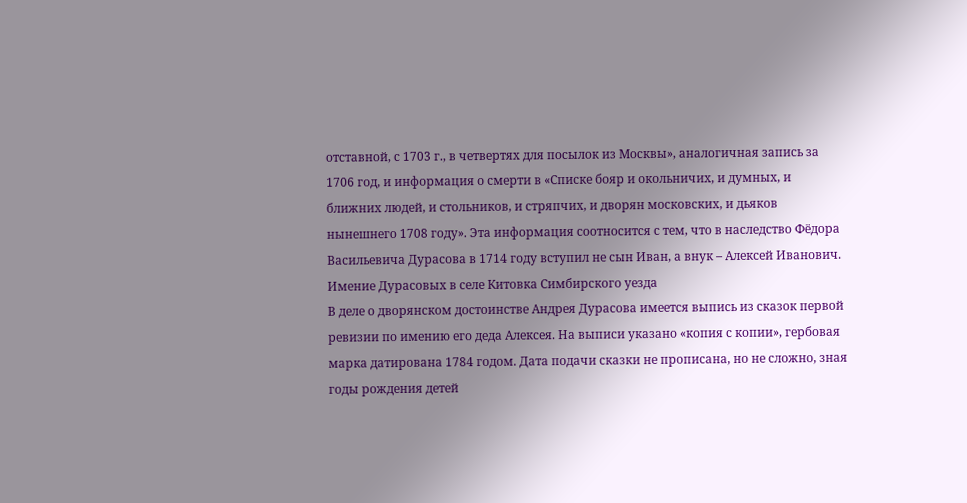отставной, с 1703 г., в четвертях для посылок из Москвы», аналогичная запись за 1706 год, и информация о смерти в «Списке бояр и окольничих, и думных, и ближних людей, и стольников, и стряпчих, и дворян московских, и дьяков нынешнего 1708 году». Эта информация соотносится с тем, что в наследство Фёдора Васильевича Дурасова в 1714 году вступил не сын Иван, а внук – Алексей Иванович.
Имение Дурасовых в селе Китовка Симбирского уезда
В деле о дворянском достоинстве Андрея Дурасова имеется выпись из сказок первой ревизии по имению его деда Алексея. На выписи указано «копия с копии», гербовая марка датирована 1784 годом. Дата подачи сказки не прописана, но не сложно, зная годы рождения детей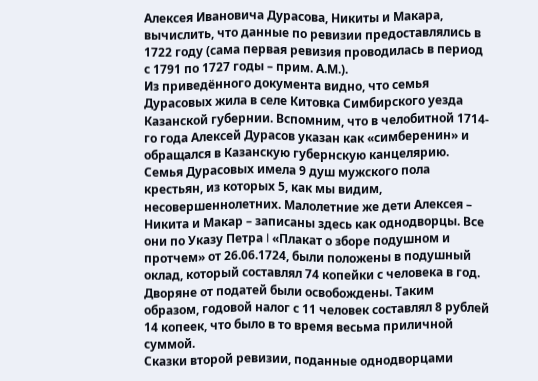Алексея Ивановича Дурасова, Никиты и Макара, вычислить, что данные по ревизии предоставлялись в 1722 году (сама первая ревизия проводилась в период с 1791 по 1727 годы – прим. А.М.).
Из приведённого документа видно, что семья Дурасовых жила в селе Китовка Симбирского уезда Казанской губернии. Вспомним, что в челобитной 1714-го года Алексей Дурасов указан как «симберенин» и обращался в Казанскую губернскую канцелярию. Семья Дурасовых имела 9 душ мужского пола крестьян, из которых 5, как мы видим, несовершеннолетних. Малолетние же дети Алексея – Никита и Макар – записаны здесь как однодворцы. Все они по Указу Петра I «Плакат о зборе подушном и протчем» от 26.06.1724, были положены в подушный оклад, который составлял 74 копейки с человека в год. Дворяне от податей были освобождены. Таким образом, годовой налог с 11 человек составлял 8 рублей 14 копеек, что было в то время весьма приличной суммой.
Сказки второй ревизии, поданные однодворцами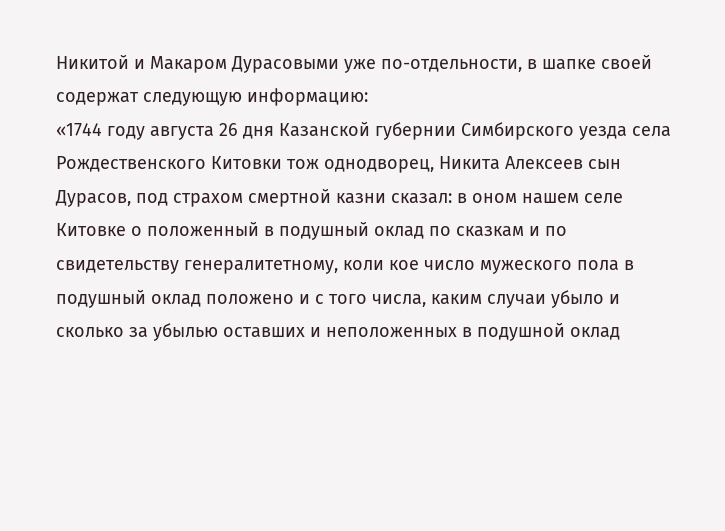Никитой и Макаром Дурасовыми уже по-отдельности, в шапке своей содержат следующую информацию:
«1744 году августа 26 дня Казанской губернии Симбирского уезда села Рождественского Китовки тож однодворец, Никита Алексеев сын Дурасов, под страхом смертной казни сказал: в оном нашем селе Китовке о положенный в подушный оклад по сказкам и по свидетельству генералитетному, коли кое число мужеского пола в подушный оклад положено и с того числа, каким случаи убыло и сколько за убылью оставших и неположенных в подушной оклад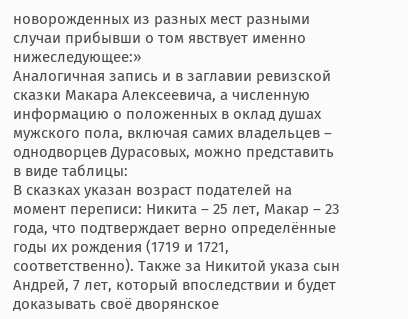новорожденных из разных мест разными случаи прибывши о том явствует именно нижеследующее:»
Аналогичная запись и в заглавии ревизской сказки Макара Алексеевича, а численную информацию о положенных в оклад душах мужского пола, включая самих владельцев – однодворцев Дурасовых, можно представить в виде таблицы:
В сказках указан возраст подателей на момент переписи: Никита – 25 лет, Макар – 23 года, что подтверждает верно определённые годы их рождения (1719 и 1721, соответственно). Также за Никитой указа сын Андрей, 7 лет, который впоследствии и будет доказывать своё дворянское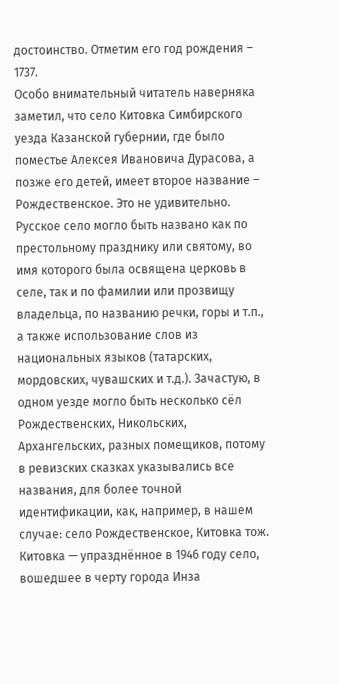достоинство. Отметим его год рождения – 1737.
Особо внимательный читатель наверняка заметил, что село Китовка Симбирского уезда Казанской губернии, где было поместье Алексея Ивановича Дурасова, а позже его детей, имеет второе название – Рождественское. Это не удивительно. Русское село могло быть названо как по престольному празднику или святому, во имя которого была освящена церковь в селе, так и по фамилии или прозвищу владельца, по названию речки, горы и т.п., а также использование слов из национальных языков (татарских, мордовских, чувашских и т.д.). Зачастую, в одном уезде могло быть несколько сёл Рождественских, Никольских, Архангельских, разных помещиков, потому в ревизских сказках указывались все названия, для более точной идентификации, как, например, в нашем случае: село Рождественское, Китовка тож.
Китовка — упразднённое в 1946 году село, вошедшее в черту города Инза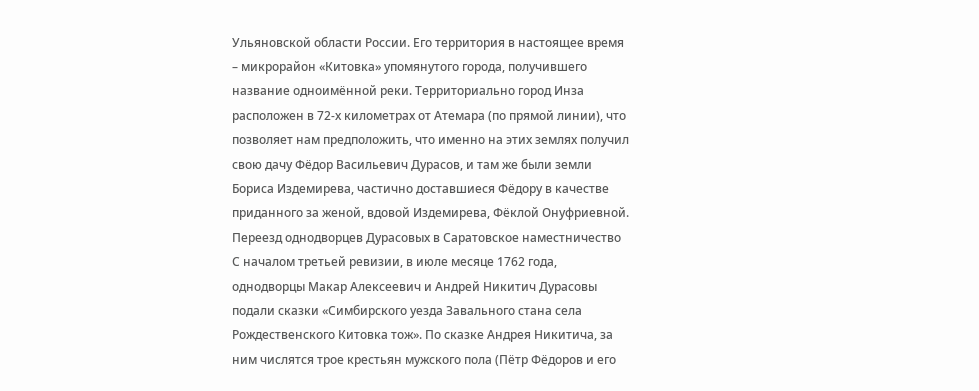Ульяновской области России. Его территория в настоящее время – микрорайон «Китовка» упомянутого города, получившего название одноимённой реки. Территориально город Инза расположен в 72-х километрах от Атемара (по прямой линии), что позволяет нам предположить, что именно на этих землях получил свою дачу Фёдор Васильевич Дурасов, и там же были земли Бориса Издемирева, частично доставшиеся Фёдору в качестве приданного за женой, вдовой Издемирева, Фёклой Онуфриевной.
Переезд однодворцев Дурасовых в Саратовское наместничество
С началом третьей ревизии, в июле месяце 1762 года, однодворцы Макар Алексеевич и Андрей Никитич Дурасовы подали сказки «Симбирского уезда Завального стана села Рождественского Китовка тож». По сказке Андрея Никитича, за ним числятся трое крестьян мужского пола (Пётр Фёдоров и его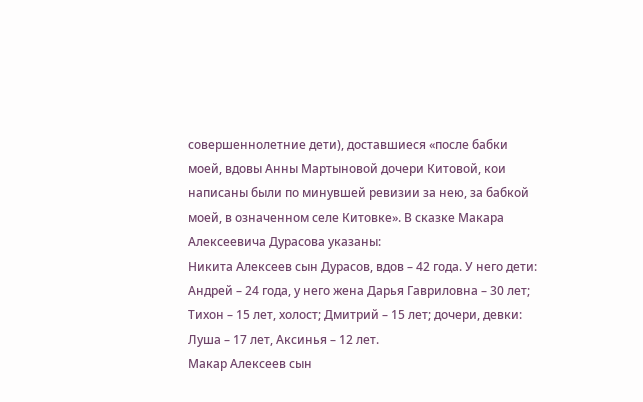совершеннолетние дети), доставшиеся «после бабки моей, вдовы Анны Мартыновой дочери Китовой, кои написаны были по минувшей ревизии за нею, за бабкой моей, в означенном селе Китовке». В сказке Макара Алексеевича Дурасова указаны:
Никита Алексеев сын Дурасов, вдов – 42 года. У него дети:
Андрей – 24 года, у него жена Дарья Гавриловна – 30 лет; Тихон – 15 лет, холост; Дмитрий – 15 лет; дочери, девки: Луша – 17 лет, Аксинья – 12 лет.
Макар Алексеев сын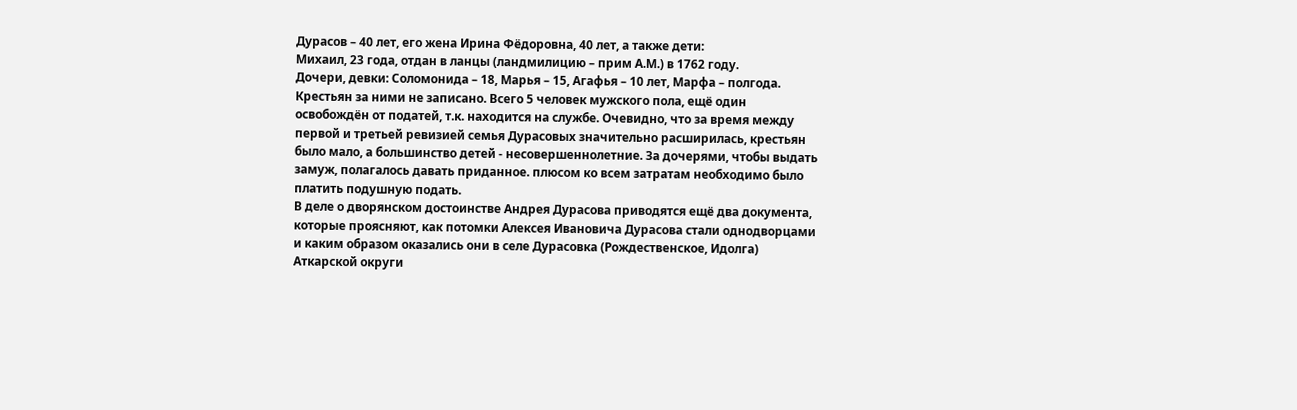Дурасов – 40 лет, его жена Ирина Фёдоровна, 40 лет, а также дети:
Михаил, 23 года, отдан в ланцы (ландмилицию – прим А.М.) в 1762 году.
Дочери, девки: Соломонида – 18, Марья – 15, Агафья – 10 лет, Марфа – полгода.
Крестьян за ними не записано. Всего 5 человек мужского пола, ещё один освобождён от податей, т.к. находится на службе. Очевидно, что за время между первой и третьей ревизией семья Дурасовых значительно расширилась, крестьян было мало, а большинство детей - несовершеннолетние. За дочерями, чтобы выдать замуж, полагалось давать приданное. плюсом ко всем затратам необходимо было платить подушную подать.
В деле о дворянском достоинстве Андрея Дурасова приводятся ещё два документа, которые проясняют, как потомки Алексея Ивановича Дурасова стали однодворцами и каким образом оказались они в селе Дурасовка (Рождественское, Идолга) Аткарской округи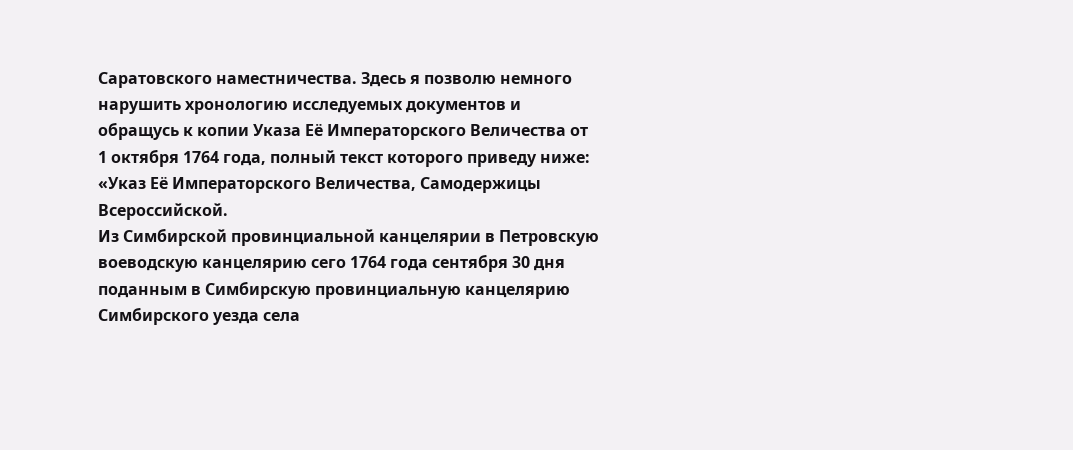Саратовского наместничества. Здесь я позволю немного нарушить хронологию исследуемых документов и обращусь к копии Указа Её Императорского Величества от 1 октября 1764 года, полный текст которого приведу ниже:
«Указ Её Императорского Величества, Самодержицы Всероссийской.
Из Симбирской провинциальной канцелярии в Петровскую воеводскую канцелярию сего 1764 года сентября 30 дня поданным в Симбирскую провинциальную канцелярию Симбирского уезда села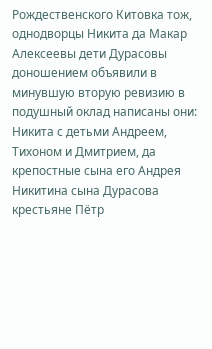Рождественского Китовка тож, однодворцы Никита да Макар Алексеевы дети Дурасовы доношением объявили в минувшую вторую ревизию в подушный оклад написаны они: Никита с детьми Андреем, Тихоном и Дмитрием, да крепостные сына его Андрея Никитина сына Дурасова крестьяне Пётр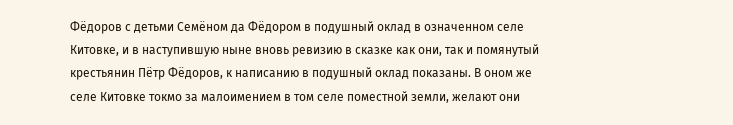Фёдоров с детьми Семёном да Фёдором в подушный оклад в означенном селе Китовке, и в наступившую ныне вновь ревизию в сказке как они, так и помянутый крестьянин Пётр Фёдоров, к написанию в подушный оклад показаны. В оном же селе Китовке токмо за малоимением в том селе поместной земли, желают они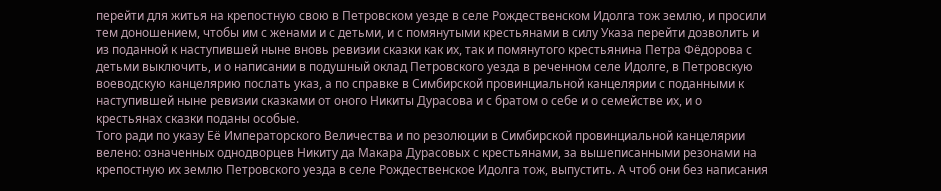перейти для житья на крепостную свою в Петровском уезде в селе Рождественском Идолга тож землю, и просили тем доношением, чтобы им с женами и с детьми, и с помянутыми крестьянами в силу Указа перейти дозволить и из поданной к наступившей ныне вновь ревизии сказки как их, так и помянутого крестьянина Петра Фёдорова с детьми выключить, и о написании в подушный оклад Петровского уезда в реченном селе Идолге, в Петровскую воеводскую канцелярию послать указ, а по справке в Симбирской провинциальной канцелярии с поданными к наступившей ныне ревизии сказками от оного Никиты Дурасова и с братом о себе и о семействе их, и о крестьянах сказки поданы особые.
Того ради по указу Её Императорского Величества и по резолюции в Симбирской провинциальной канцелярии велено: означенных однодворцев Никиту да Макара Дурасовых с крестьянами, за вышеписанными резонами на крепостную их землю Петровского уезда в селе Рождественское Идолга тож, выпустить. А чтоб они без написания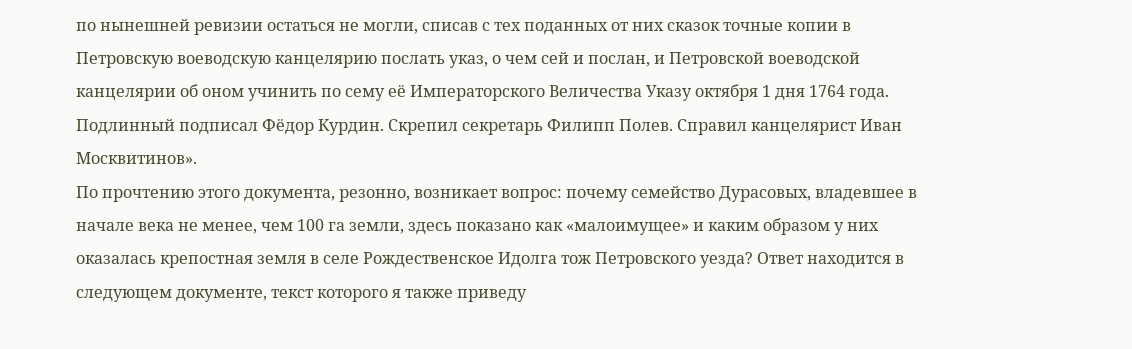по нынешней ревизии остаться не могли, списав с тех поданных от них сказок точные копии в Петровскую воеводскую канцелярию послать указ, о чем сей и послан, и Петровской воеводской канцелярии об оном учинить по сему её Императорского Величества Указу октября 1 дня 1764 года.
Подлинный подписал Фёдор Курдин. Скрепил секретарь Филипп Полев. Справил канцелярист Иван Москвитинов».
По прочтению этого документа, резонно, возникает вопрос: почему семейство Дурасовых, владевшее в начале века не менее, чем 100 га земли, здесь показано как «малоимущее» и каким образом у них оказалась крепостная земля в селе Рождественское Идолга тож Петровского уезда? Ответ находится в следующем документе, текст которого я также приведу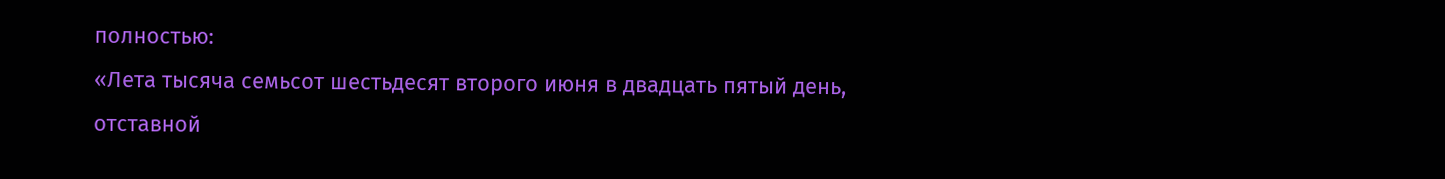полностью:
«Лета тысяча семьсот шестьдесят второго июня в двадцать пятый день, отставной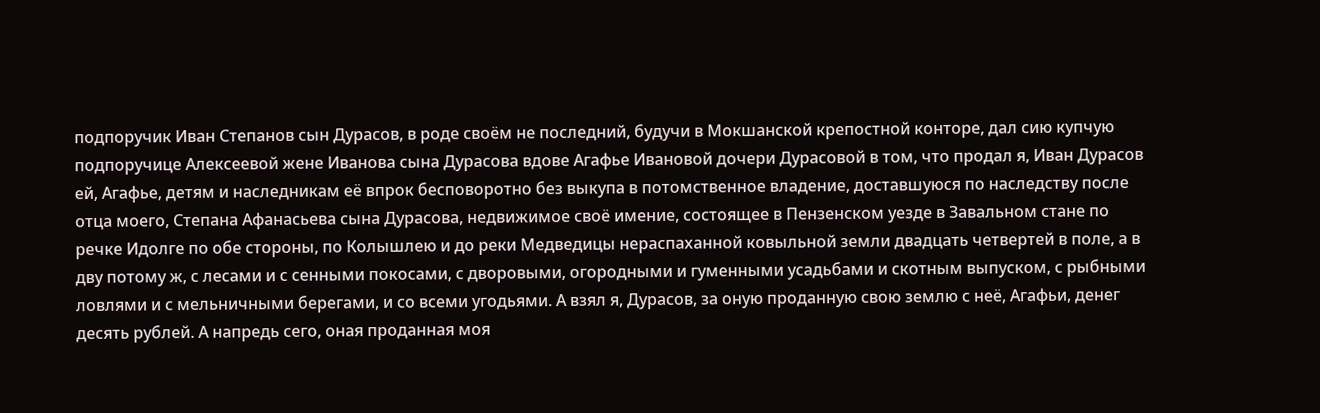подпоручик Иван Степанов сын Дурасов, в роде своём не последний, будучи в Мокшанской крепостной конторе, дал сию купчую подпоручице Алексеевой жене Иванова сына Дурасова вдове Агафье Ивановой дочери Дурасовой в том, что продал я, Иван Дурасов ей, Агафье, детям и наследникам её впрок бесповоротно без выкупа в потомственное владение, доставшуюся по наследству после отца моего, Степана Афанасьева сына Дурасова, недвижимое своё имение, состоящее в Пензенском уезде в Завальном стане по речке Идолге по обе стороны, по Колышлею и до реки Медведицы нераспаханной ковыльной земли двадцать четвертей в поле, а в дву потому ж, с лесами и с сенными покосами, с дворовыми, огородными и гуменными усадьбами и скотным выпуском, с рыбными ловлями и с мельничными берегами, и со всеми угодьями. А взял я, Дурасов, за оную проданную свою землю с неё, Агафьи, денег десять рублей. А напредь сего, оная проданная моя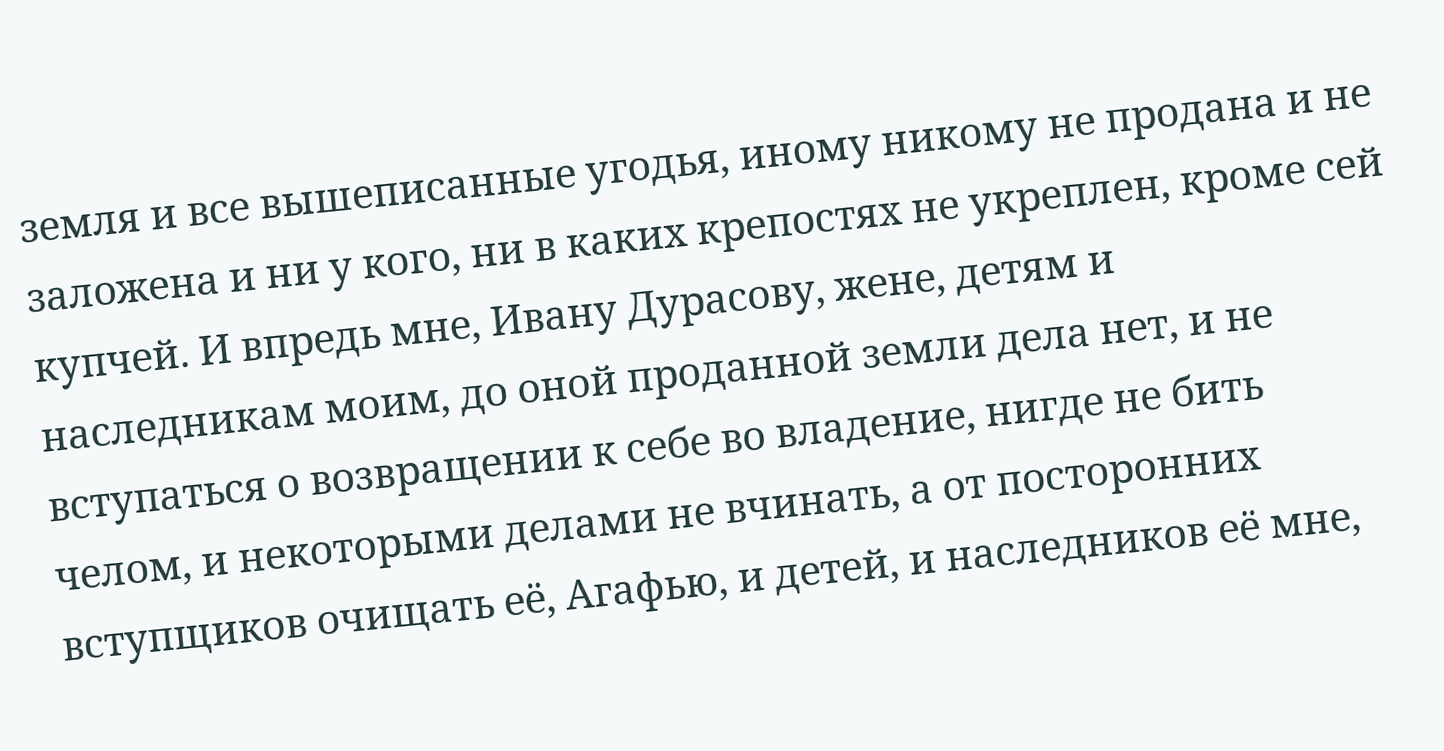земля и все вышеписанные угодья, иному никому не продана и не заложена и ни у кого, ни в каких крепостях не укреплен, кроме сей купчей. И впредь мне, Ивану Дурасову, жене, детям и наследникам моим, до оной проданной земли дела нет, и не вступаться о возвращении к себе во владение, нигде не бить челом, и некоторыми делами не вчинать, а от посторонних вступщиков очищать её, Агафью, и детей, и наследников её мне,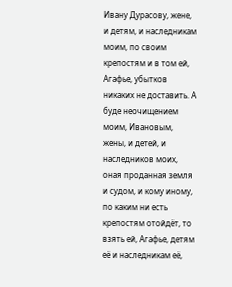Ивану Дурасову, жене, и детям, и наследникам моим, по своим крепостям и в том ей, Агафье, убытков никаких не доставить. А буде неочищением моим, Ивановым, жены, и детей, и наследников моих, оная проданная земля и судом, и кому иному, по каким ни есть крепостям отойдёт, то взять ей, Агафье, детям её и наследникам её,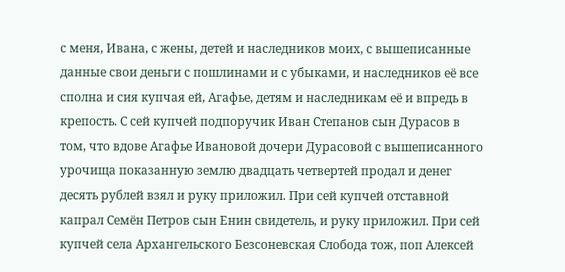с меня, Ивана, с жены, детей и наследников моих, с вышеписанные данные свои деньги с пошлинами и с убыками, и наследников её все сполна и сия купчая ей, Агафье, детям и наследникам её и впредь в крепость. С сей купчей подпоручик Иван Степанов сын Дурасов в том, что вдове Агафье Ивановой дочери Дурасовой с вышеписанного урочища показанную землю двадцать четвертей продал и денег десять рублей взял и руку приложил. При сей купчей отставной капрал Семён Петров сын Енин свидетель, и руку приложил. При сей купчей села Архангельского Безсоневская Слобода тож, поп Алексей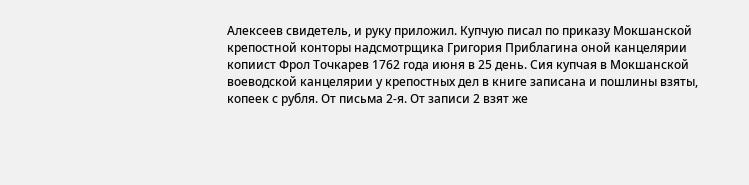Алексеев свидетель, и руку приложил. Купчую писал по приказу Мокшанской крепостной конторы надсмотрщика Григория Приблагина оной канцелярии копиист Фрол Точкарев 1762 года июня в 25 день. Сия купчая в Мокшанской воеводской канцелярии у крепостных дел в книге записана и пошлины взяты, копеек с рубля. От письма 2-я. От записи 2 взят же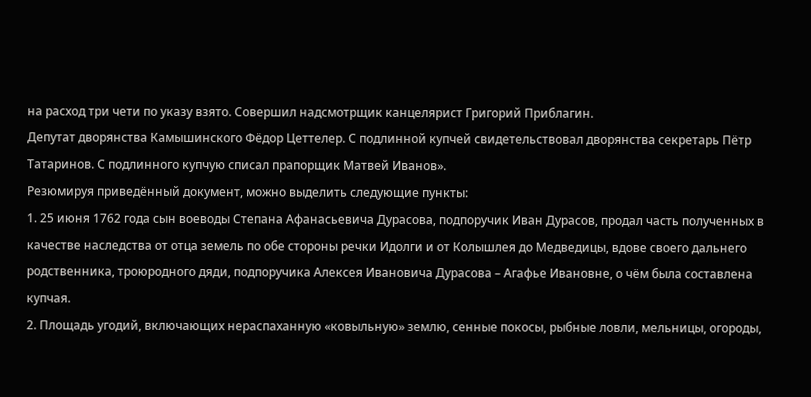на расход три чети по указу взято. Совершил надсмотрщик канцелярист Григорий Приблагин.
Депутат дворянства Камышинского Фёдор Цеттелер. С подлинной купчей свидетельствовал дворянства секретарь Пётр Татаринов. С подлинного купчую списал прапорщик Матвей Иванов».
Резюмируя приведённый документ, можно выделить следующие пункты:
1. 25 июня 1762 года сын воеводы Степана Афанасьевича Дурасова, подпоручик Иван Дурасов, продал часть полученных в качестве наследства от отца земель по обе стороны речки Идолги и от Колышлея до Медведицы, вдове своего дальнего родственника, троюродного дяди, подпоручика Алексея Ивановича Дурасова – Агафье Ивановне, о чём была составлена купчая.
2. Площадь угодий, включающих нераспаханную «ковыльную» землю, сенные покосы, рыбные ловли, мельницы, огороды,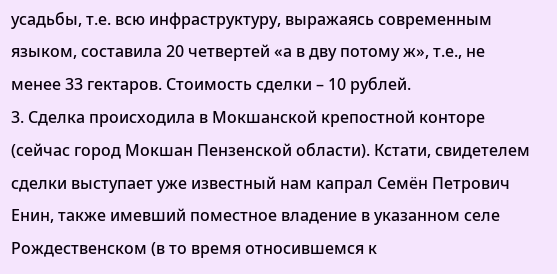усадьбы, т.е. всю инфраструктуру, выражаясь современным языком, составила 20 четвертей «а в дву потому ж», т.е., не менее 33 гектаров. Стоимость сделки – 10 рублей.
3. Сделка происходила в Мокшанской крепостной конторе (сейчас город Мокшан Пензенской области). Кстати, свидетелем сделки выступает уже известный нам капрал Семён Петрович Енин, также имевший поместное владение в указанном селе Рождественском (в то время относившемся к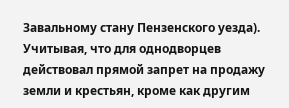Завальному стану Пензенского уезда).
Учитывая, что для однодворцев действовал прямой запрет на продажу земли и крестьян, кроме как другим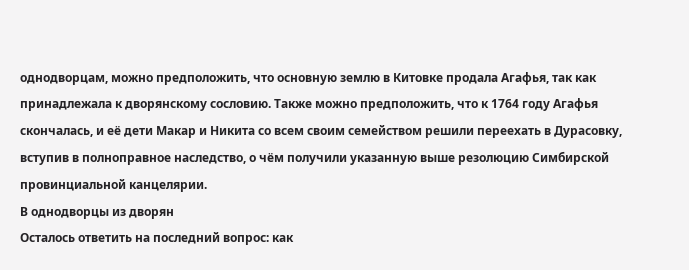однодворцам, можно предположить, что основную землю в Китовке продала Агафья, так как принадлежала к дворянскому сословию. Также можно предположить, что к 1764 году Агафья скончалась, и её дети Макар и Никита со всем своим семейством решили переехать в Дурасовку, вступив в полноправное наследство, о чём получили указанную выше резолюцию Симбирской провинциальной канцелярии.
В однодворцы из дворян
Осталось ответить на последний вопрос: как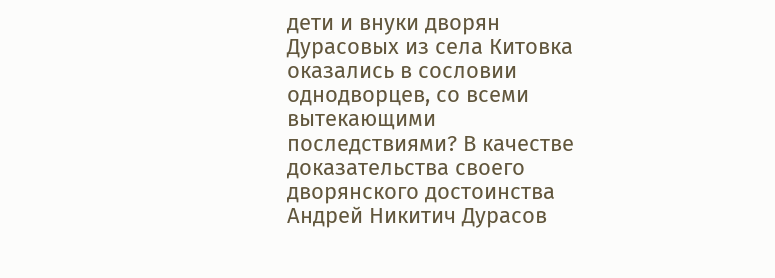дети и внуки дворян Дурасовых из села Китовка оказались в сословии однодворцев, со всеми вытекающими последствиями? В качестве доказательства своего дворянского достоинства Андрей Никитич Дурасов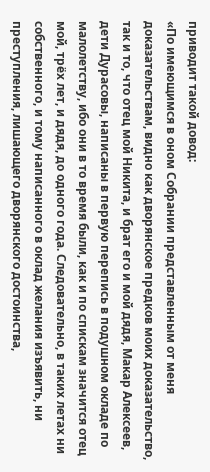приводит такой довод:
«По имеющимся в оном Собрании представленным от меня доказательствам, видно как дворянское предков моих доказательство, так и то, что отец мой Никита, и брат его и мой дядя, Макар Алексеев, дети Дурасовы, написаны в первую перепись в подушном окладе по малолетству, ибо они в то время были, как и по спискам значится отец мой, трёх лет, и дядя, до одного года. Следовательно, в таких летах ни собственного, и тому написанного в оклад желания изъявить, ни преступления, лишающего дворянского достоинства,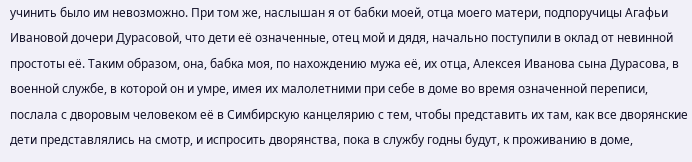учинить было им невозможно. При том же, наслышан я от бабки моей, отца моего матери, подпоручицы Агафьи Ивановой дочери Дурасовой, что дети её означенные, отец мой и дядя, начально поступили в оклад от невинной простоты её. Таким образом, она, бабка моя, по нахождению мужа её, их отца, Алексея Иванова сына Дурасова, в военной службе, в которой он и умре, имея их малолетними при себе в доме во время означенной переписи, послала с дворовым человеком её в Симбирскую канцелярию с тем, чтобы представить их там, как все дворянские дети представлялись на смотр, и испросить дворянства, пока в службу годны будут, к проживанию в доме,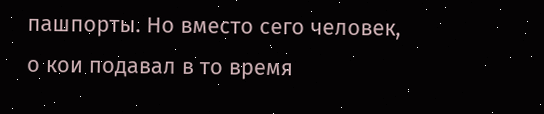пашпорты. Но вместо сего человек, о кои подавал в то время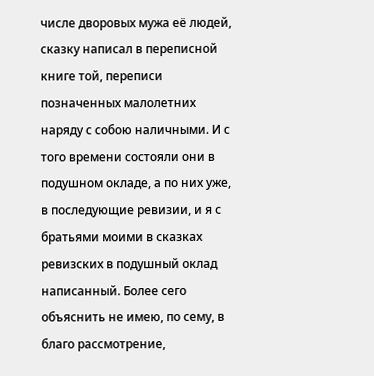числе дворовых мужа её людей, сказку написал в переписной книге той, переписи позначенных малолетних наряду с собою наличными. И с того времени состояли они в подушном окладе, а по них уже, в последующие ревизии, и я с братьями моими в сказках ревизских в подушный оклад написанный. Более сего объяснить не имею, по сему, в благо рассмотрение,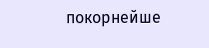покорнейше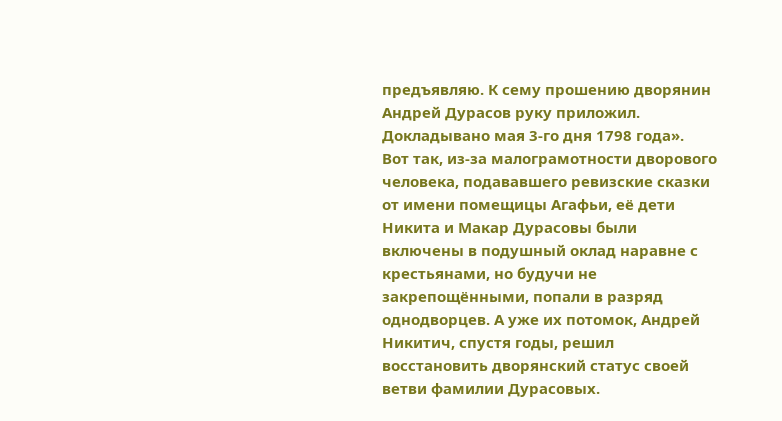предъявляю. К сему прошению дворянин Андрей Дурасов руку приложил. Докладывано мая 3-го дня 1798 года».
Вот так, из-за малограмотности дворового человека, подававшего ревизские сказки от имени помещицы Агафьи, её дети Никита и Макар Дурасовы были включены в подушный оклад наравне с крестьянами, но будучи не закрепощёнными, попали в разряд однодворцев. А уже их потомок, Андрей Никитич, спустя годы, решил восстановить дворянский статус своей ветви фамилии Дурасовых.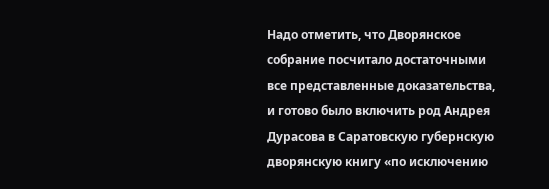Надо отметить, что Дворянское собрание посчитало достаточными все представленные доказательства, и готово было включить род Андрея Дурасова в Саратовскую губернскую дворянскую книгу «по исключению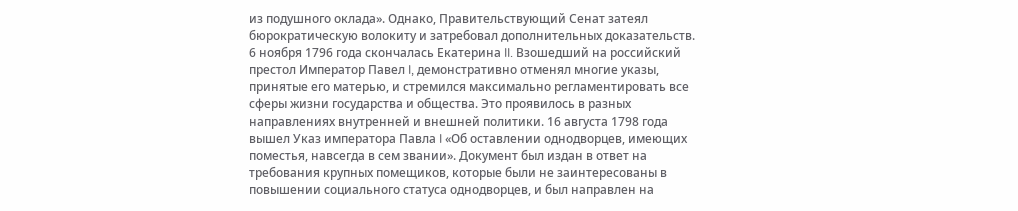из подушного оклада». Однако, Правительствующий Сенат затеял бюрократическую волокиту и затребовал дополнительных доказательств.
6 ноября 1796 года скончалась Екатерина II. Взошедший на российский престол Император Павел I, демонстративно отменял многие указы, принятые его матерью, и стремился максимально регламентировать все сферы жизни государства и общества. Это проявилось в разных направлениях внутренней и внешней политики. 16 августа 1798 года вышел Указ императора Павла I «Об оставлении однодворцев, имеющих поместья, навсегда в сем звании». Документ был издан в ответ на требования крупных помещиков, которые были не заинтересованы в повышении социального статуса однодворцев, и был направлен на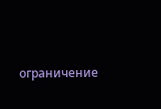ограничение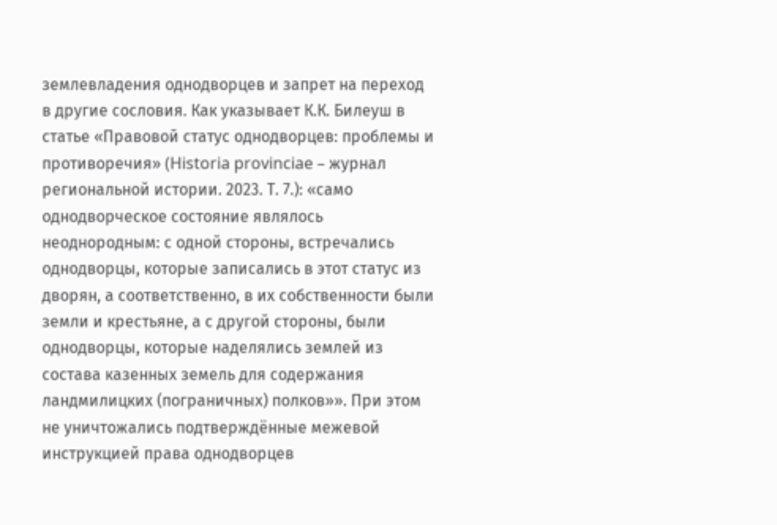землевладения однодворцев и запрет на переход в другие сословия. Как указывает К.К. Билеуш в статье «Правовой статус однодворцев: проблемы и противоречия» (Historia provinciae – журнал региональной истории. 2023. Т. 7.): «само однодворческое состояние являлось неоднородным: с одной стороны, встречались однодворцы, которые записались в этот статус из дворян, а соответственно, в их собственности были земли и крестьяне, а с другой стороны, были однодворцы, которые наделялись землей из состава казенных земель для содержания ландмилицких (пограничных) полков»». При этом не уничтожались подтверждённые межевой инструкцией права однодворцев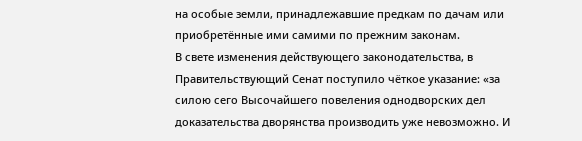на особые земли, принадлежавшие предкам по дачам или приобретённые ими самими по прежним законам.
В свете изменения действующего законодательства, в Правительствующий Сенат поступило чёткое указание: «за силою сего Высочайшего повеления однодворских дел доказательства дворянства производить уже невозможно. И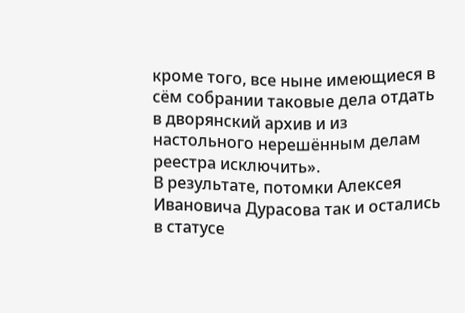кроме того, все ныне имеющиеся в сём собрании таковые дела отдать в дворянский архив и из настольного нерешённым делам реестра исключить».
В результате, потомки Алексея Ивановича Дурасова так и остались в статусе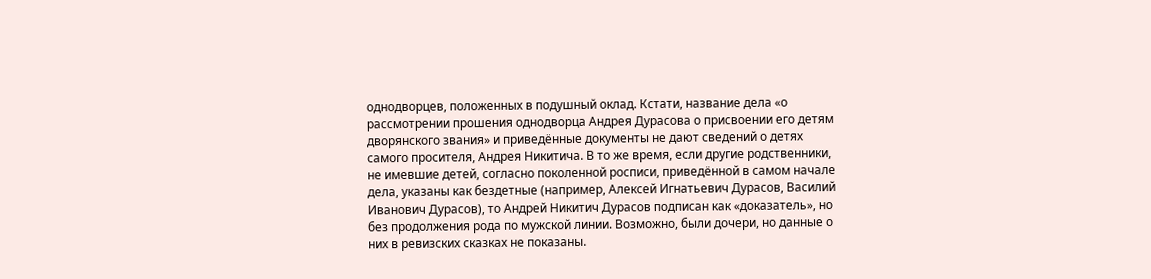однодворцев, положенных в подушный оклад. Кстати, название дела «о рассмотрении прошения однодворца Андрея Дурасова о присвоении его детям дворянского звания» и приведённые документы не дают сведений о детях самого просителя, Андрея Никитича. В то же время, если другие родственники, не имевшие детей, согласно поколенной росписи, приведённой в самом начале дела, указаны как бездетные (например, Алексей Игнатьевич Дурасов, Василий Иванович Дурасов), то Андрей Никитич Дурасов подписан как «доказатель», но без продолжения рода по мужской линии. Возможно, были дочери, но данные о них в ревизских сказках не показаны.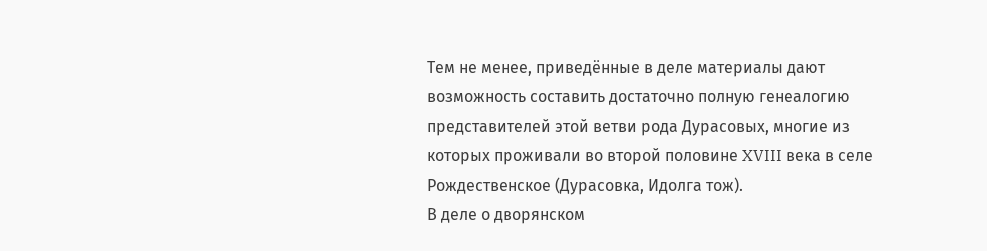Тем не менее, приведённые в деле материалы дают возможность составить достаточно полную генеалогию представителей этой ветви рода Дурасовых, многие из которых проживали во второй половине XVIII века в селе Рождественское (Дурасовка, Идолга тож).
В деле о дворянском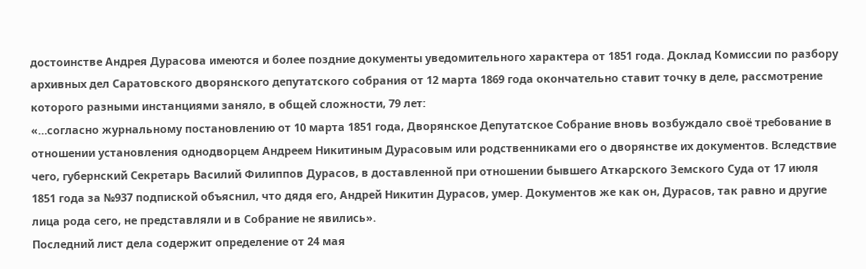достоинстве Андрея Дурасова имеются и более поздние документы уведомительного характера от 1851 года. Доклад Комиссии по разбору архивных дел Саратовского дворянского депутатского собрания от 12 марта 1869 года окончательно ставит точку в деле, рассмотрение которого разными инстанциями заняло, в общей сложности, 79 лет:
«…согласно журнальному постановлению от 10 марта 1851 года, Дворянское Депутатское Собрание вновь возбуждало своё требование в отношении установления однодворцем Андреем Никитиным Дурасовым или родственниками его о дворянстве их документов. Вследствие чего, губернский Секретарь Василий Филиппов Дурасов, в доставленной при отношении бывшего Аткарского Земского Суда от 17 июля 1851 года за №937 подпиской объяснил, что дядя его, Андрей Никитин Дурасов, умер. Документов же как он, Дурасов, так равно и другие лица рода сего, не представляли и в Собрание не явились».
Последний лист дела содержит определение от 24 мая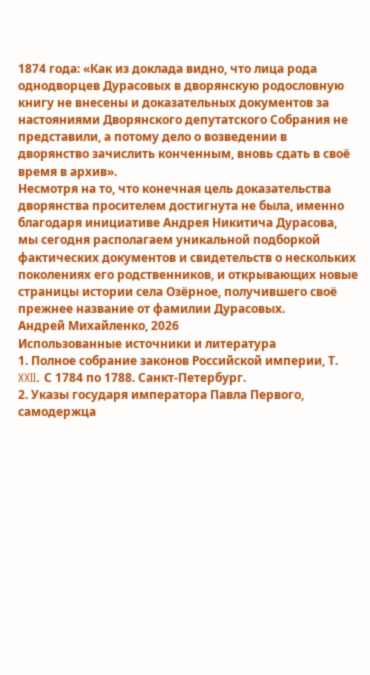1874 года: «Как из доклада видно, что лица рода однодворцев Дурасовых в дворянскую родословную книгу не внесены и доказательных документов за настояниями Дворянского депутатского Собрания не представили, а потому дело о возведении в дворянство зачислить конченным, вновь сдать в своё время в архив».
Несмотря на то, что конечная цель доказательства дворянства просителем достигнута не была, именно благодаря инициативе Андрея Никитича Дурасова, мы сегодня располагаем уникальной подборкой фактических документов и свидетельств о нескольких поколениях его родственников, и открывающих новые страницы истории села Озёрное, получившего своё прежнее название от фамилии Дурасовых.
Андрей Михайленко, 2026
Использованные источники и литература
1. Полное собрание законов Российской империи, Т. XXII. С 1784 по 1788. Санкт-Петербург.
2. Указы государя императора Павла Первого, самодержца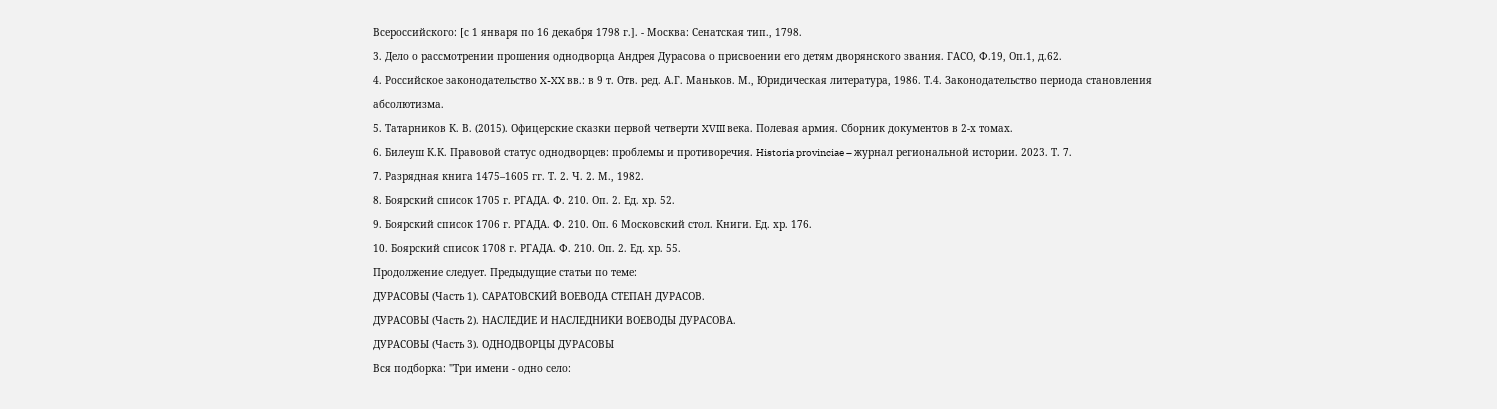Всероссийского: [с 1 января по 16 декабря 1798 г.]. - Москва: Сенатская тип., 1798.
3. Дело о рассмотрении прошения однодворца Андрея Дурасова о присвоении его детям дворянского звания. ГАСО, Ф.19, Оп.1, д.62.
4. Российское законодательство X-XX вв.: в 9 т. Отв. ред. А.Г. Маньков. М., Юридическая литература, 1986. Т.4. Законодательство периода становления абсолютизма.
5. Татарников К. В. (2015). Офицерские сказки первой четверти XVIII века. Полевая армия. Сборник документов в 2-х томах.
6. Билеуш К.К. Правовой статус однодворцев: проблемы и противоречия. Historia provinciae – журнал региональной истории. 2023. Т. 7.
7. Разрядная книга 1475–1605 гг. Т. 2. Ч. 2. М., 1982.
8. Боярский список 1705 г. РГАДА. Ф. 210. Оп. 2. Ед. хр. 52.
9. Боярcкий список 1706 г. РГАДА. Ф. 210. Оп. 6 Московский стол. Книги. Ед. хр. 176.
10. Боярcкий список 1708 г. РГАДА. Ф. 210. Оп. 2. Ед. хр. 55.
Продолжение следует. Предыдущие статьи по теме:
ДУРАСОВЫ (Часть 1). САРАТОВСКИЙ ВОЕВОДА СТЕПАН ДУРАСОВ.
ДУРАСОВЫ (Часть 2). НАСЛЕДИЕ И НАСЛЕДНИКИ ВОЕВОДЫ ДУРАСОВА.
ДУРАСОВЫ (Часть 3). ОДНОДВОРЦЫ ДУРАСОВЫ
Вся подборка: "Три имени - одно село: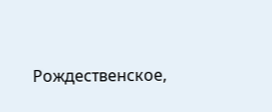Рождественское,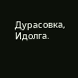Дурасовка, Идолга.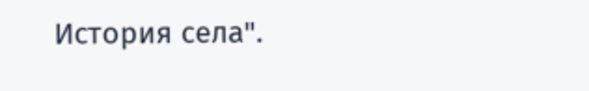История села".